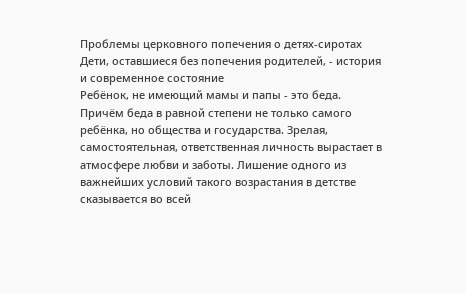Проблемы церковного попечения о детях-сиротах
Дети, оставшиеся без попечения родителей, - история и современное состояние
Ребёнок, не имеющий мамы и папы - это беда. Причём беда в равной степени не только самого ребёнка, но общества и государства. Зрелая, самостоятельная, ответственная личность вырастает в атмосфере любви и заботы. Лишение одного из важнейших условий такого возрастания в детстве сказывается во всей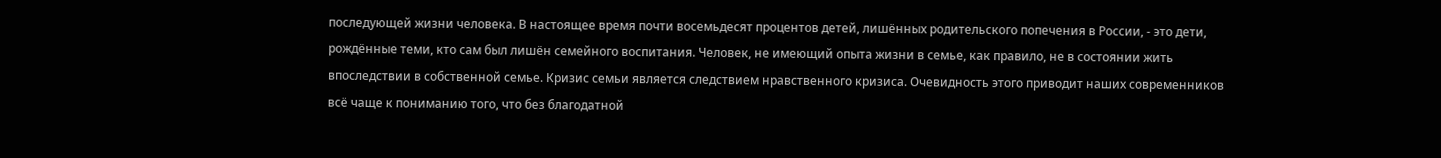последующей жизни человека. В настоящее время почти восемьдесят процентов детей, лишённых родительского попечения в России, - это дети, рождённые теми, кто сам был лишён семейного воспитания. Человек, не имеющий опыта жизни в семье, как правило, не в состоянии жить впоследствии в собственной семье. Кризис семьи является следствием нравственного кризиса. Очевидность этого приводит наших современников всё чаще к пониманию того, что без благодатной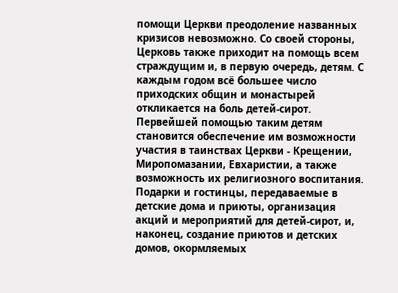помощи Церкви преодоление названных кризисов невозможно. Со своей стороны, Церковь также приходит на помощь всем страждущим и, в первую очередь, детям. С каждым годом всё большее число приходских общин и монастырей откликается на боль детей-сирот. Первейшей помощью таким детям становится обеспечение им возможности участия в таинствах Церкви - Крещении, Миропомазании, Евхаристии, а также возможность их религиозного воспитания. Подарки и гостинцы, передаваемые в детские дома и приюты, организация акций и мероприятий для детей-сирот, и, наконец, создание приютов и детских домов, окормляемых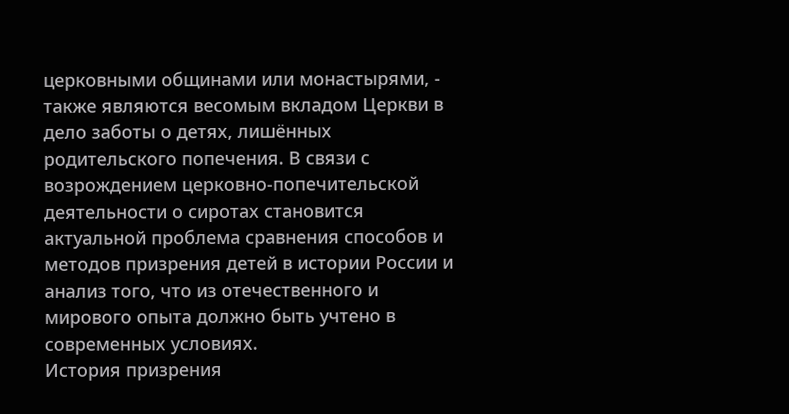церковными общинами или монастырями, - также являются весомым вкладом Церкви в дело заботы о детях, лишённых родительского попечения. В связи с возрождением церковно-попечительской деятельности о сиротах становится актуальной проблема сравнения способов и методов призрения детей в истории России и анализ того, что из отечественного и мирового опыта должно быть учтено в современных условиях.
История призрения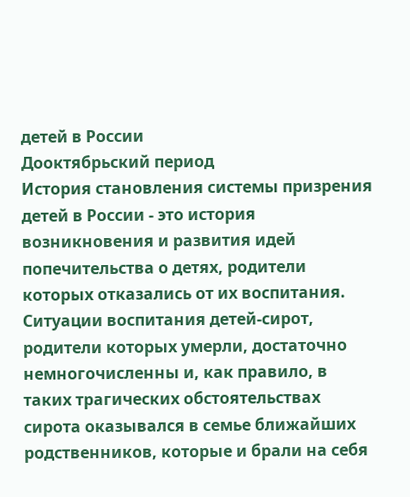детей в России
Дооктябрьский период
История становления системы призрения детей в России - это история возникновения и развития идей попечительства о детях, родители которых отказались от их воспитания. Ситуации воспитания детей-сирот, родители которых умерли, достаточно немногочисленны и, как правило, в таких трагических обстоятельствах сирота оказывался в семье ближайших родственников, которые и брали на себя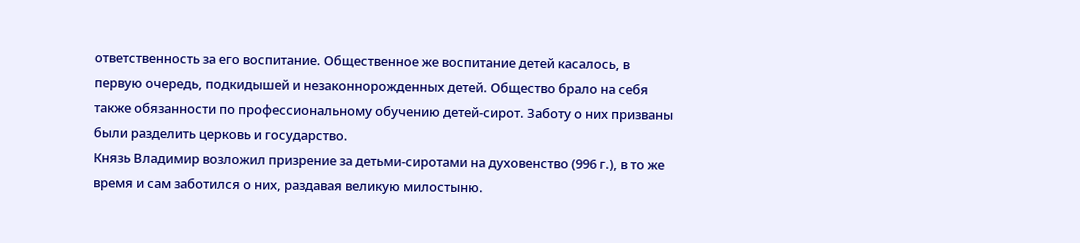ответственность за его воспитание. Общественное же воспитание детей касалось, в первую очередь, подкидышей и незаконнорожденных детей. Общество брало на себя также обязанности по профессиональному обучению детей-сирот. Заботу о них призваны были разделить церковь и государство.
Князь Владимир возложил призрение за детьми-сиротами на духовенство (996 г.), в то же время и сам заботился о них, раздавая великую милостыню.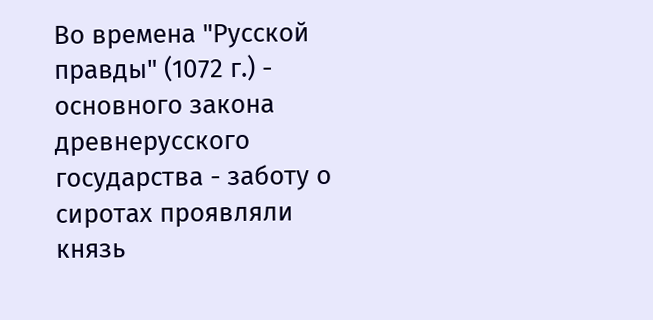Во времена "Русской правды" (1072 г.) - основного закона древнерусского государства - заботу о сиротах проявляли князь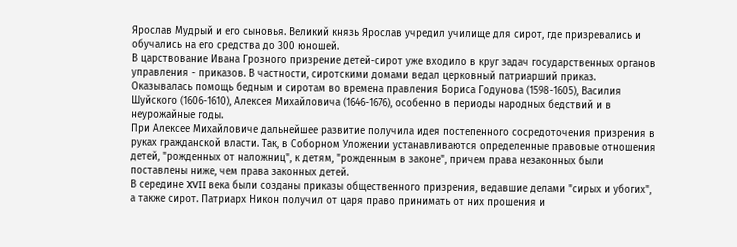Ярослав Мудрый и его сыновья. Великий князь Ярослав учредил училище для сирот, где призревались и обучались на его средства до 300 юношей.
В царствование Ивана Грозного призрение детей-сирот уже входило в круг задач государственных органов управления - приказов. В частности, сиротскими домами ведал церковный патриарший приказ.
Оказывалась помощь бедным и сиротам во времена правления Бориса Годунова (1598-1605), Василия Шуйского (1606-1610), Алексея Михайловича (1646-1676), особенно в периоды народных бедствий и в неурожайные годы.
При Алексее Михайловиче дальнейшее развитие получила идея постепенного сосредоточения призрения в руках гражданской власти. Так, в Соборном Уложении устанавливаются определенные правовые отношения детей, "рожденных от наложниц", к детям, "рожденным в законе", причем права незаконных были поставлены ниже, чем права законных детей.
В середине XVII века были созданы приказы общественного призрения, ведавшие делами "сирых и убогих", а также сирот. Патриарх Никон получил от царя право принимать от них прошения и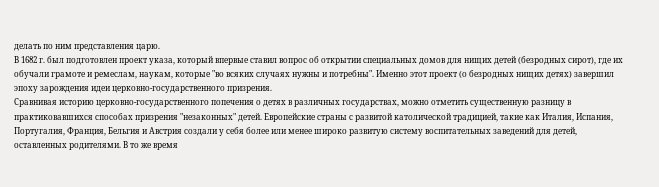делать по ним представления царю.
В 1682 г. был подготовлен проект указа, который впервые ставил вопрос об открытии специальных домов для нищих детей (безродных сирот), где их обучали грамоте и ремеслам, наукам, которые "во всяких случаях нужны и потребны". Именно этот проект (о безродных нищих детях) завершил эпоху зарождения идеи церковно-государственного призрения.
Сравнивая историю церковно-государственного попечения о детях в различных государствах, можно отметить существенную разницу в практиковавшихся способах призрения "незаконных" детей. Европейские страны с развитой католической традицией, такие как Италия, Испания, Португалия, Франция, Бельгия и Австрия создали у себя более или менее широко развитую систему воспитательных заведений для детей, оставленных родителями. В то же время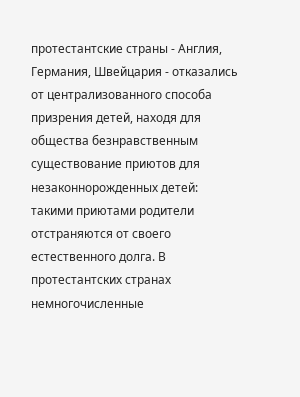протестантские страны - Англия, Германия, Швейцария - отказались от централизованного способа призрения детей, находя для общества безнравственным существование приютов для незаконнорожденных детей: такими приютами родители отстраняются от своего естественного долга. В протестантских странах немногочисленные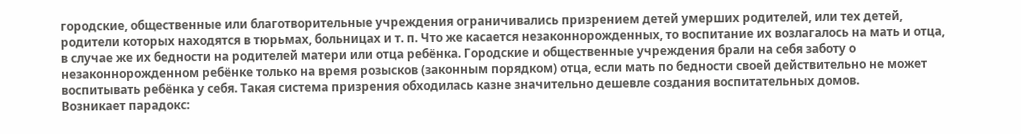городские, общественные или благотворительные учреждения ограничивались призрением детей умерших родителей, или тех детей, родители которых находятся в тюрьмах, больницах и т. п. Что же касается незаконнорожденных, то воспитание их возлагалось на мать и отца, в случае же их бедности на родителей матери или отца ребёнка. Городские и общественные учреждения брали на себя заботу о незаконнорожденном ребёнке только на время розысков (законным порядком) отца, если мать по бедности своей действительно не может воспитывать ребёнка у себя. Такая система призрения обходилась казне значительно дешевле создания воспитательных домов.
Возникает парадокс: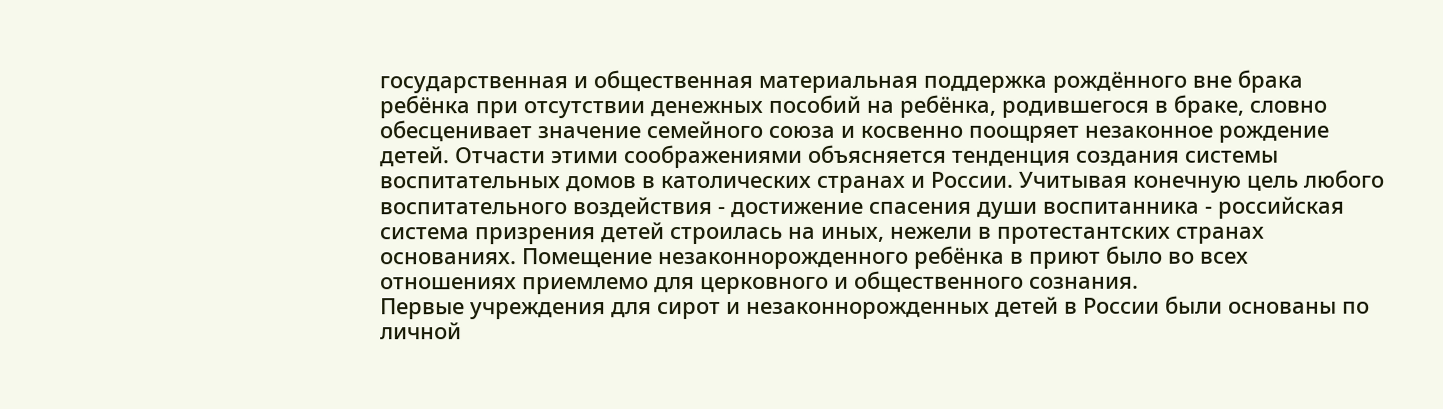государственная и общественная материальная поддержка рождённого вне брака ребёнка при отсутствии денежных пособий на ребёнка, родившегося в браке, словно обесценивает значение семейного союза и косвенно поощряет незаконное рождение детей. Отчасти этими соображениями объясняется тенденция создания системы воспитательных домов в католических странах и России. Учитывая конечную цель любого воспитательного воздействия - достижение спасения души воспитанника - российская система призрения детей строилась на иных, нежели в протестантских странах основаниях. Помещение незаконнорожденного ребёнка в приют было во всех отношениях приемлемо для церковного и общественного сознания.
Первые учреждения для сирот и незаконнорожденных детей в России были основаны по личной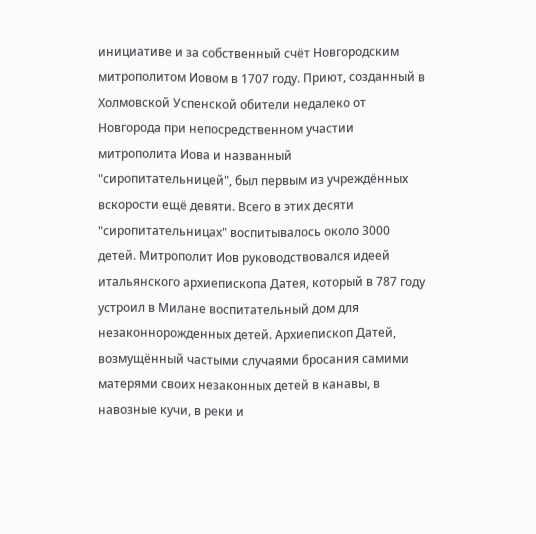инициативе и за собственный счёт Новгородским митрополитом Иовом в 1707 году. Приют, созданный в Холмовской Успенской обители недалеко от Новгорода при непосредственном участии митрополита Иова и названный "сиропитательницей", был первым из учреждённых вскорости ещё девяти. Всего в этих десяти "сиропитательницах" воспитывалось около 3000 детей. Митрополит Иов руководствовался идеей итальянского архиепископа Датея, который в 787 году устроил в Милане воспитательный дом для незаконнорожденных детей. Архиепископ Датей, возмущённый частыми случаями бросания самими матерями своих незаконных детей в канавы, в навозные кучи, в реки и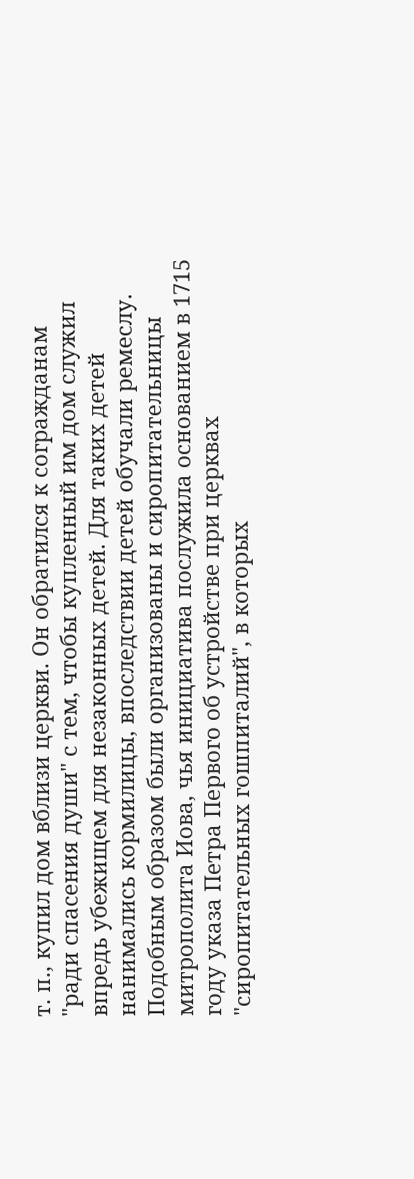т. п., купил дом вблизи церкви. Он обратился к согражданам "ради спасения души" с тем, чтобы купленный им дом служил впредь убежищем для незаконных детей. Для таких детей нанимались кормилицы, впоследствии детей обучали ремеслу. Подобным образом были организованы и сиропитательницы митрополита Иова, чья инициатива послужила основанием в 1715 году указа Петра Первого об устройстве при церквах "сиропитательных гошпиталий", в которых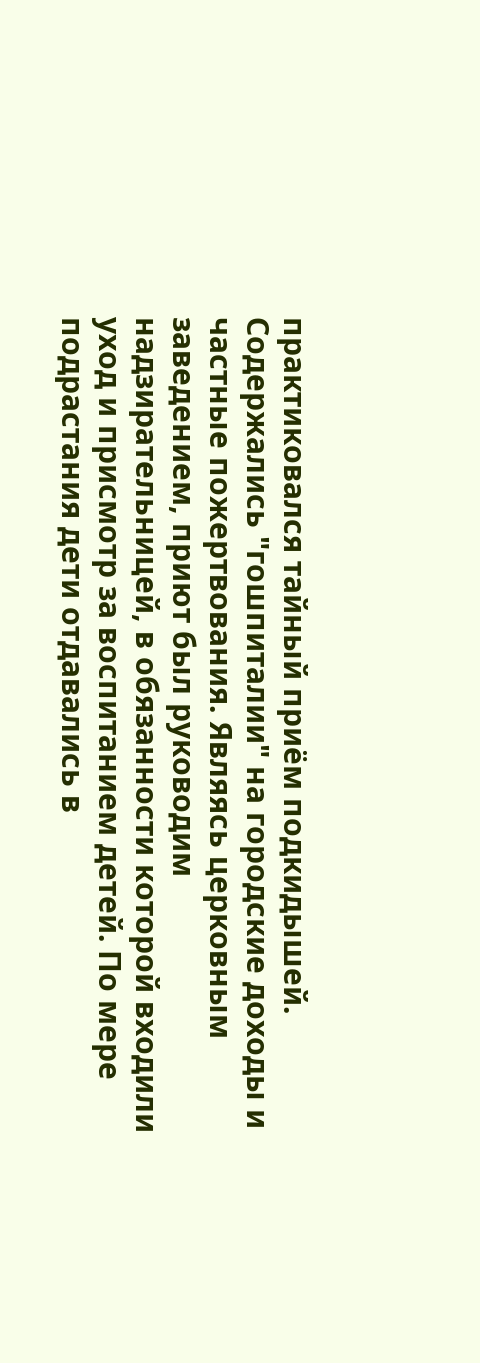практиковался тайный приём подкидышей. Содержались "гошпиталии" на городские доходы и частные пожертвования. Являясь церковным заведением, приют был руководим надзирательницей, в обязанности которой входили уход и присмотр за воспитанием детей. По мере подрастания дети отдавались в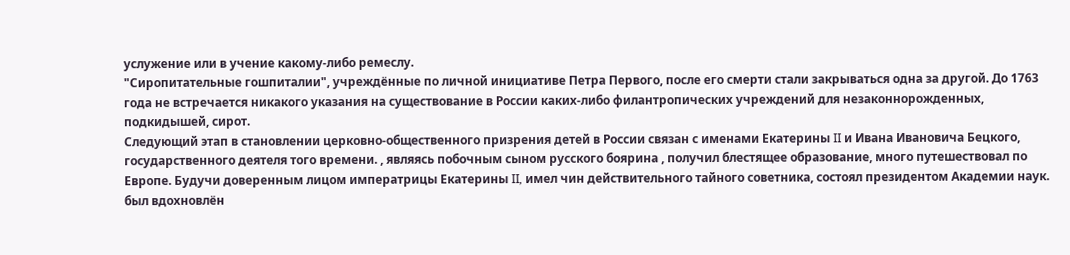услужение или в учение какому-либо ремеслу.
"Сиропитательные гошпиталии", учреждённые по личной инициативе Петра Первого, после его смерти стали закрываться одна за другой. До 1763 года не встречается никакого указания на существование в России каких-либо филантропических учреждений для незаконнорожденных, подкидышей, сирот.
Следующий этап в становлении церковно-общественного призрения детей в России связан с именами Екатерины II и Ивана Ивановича Бецкого, государственного деятеля того времени. , являясь побочным сыном русского боярина , получил блестящее образование, много путешествовал по Европе. Будучи доверенным лицом императрицы Екатерины II, имел чин действительного тайного советника, состоял президентом Академии наук. был вдохновлён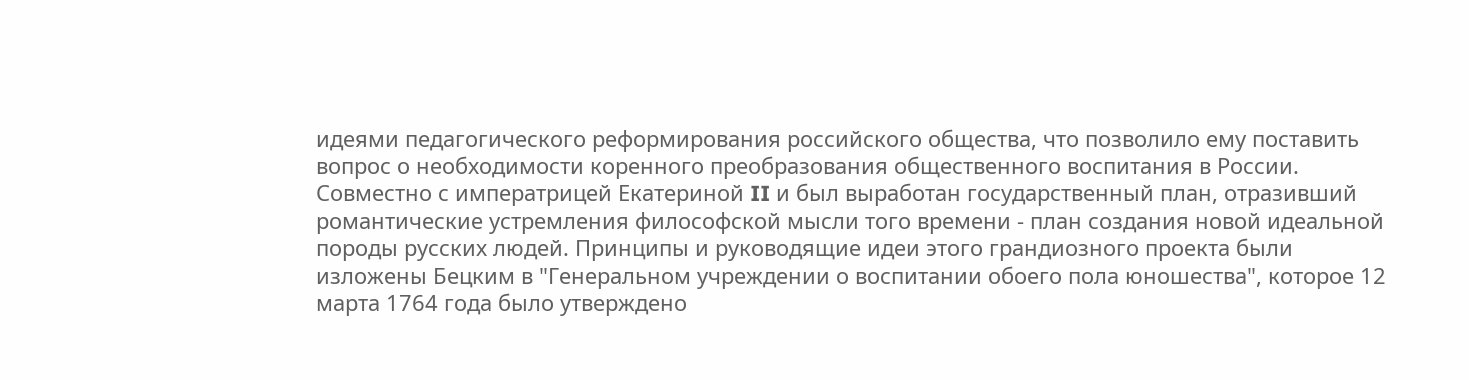идеями педагогического реформирования российского общества, что позволило ему поставить вопрос о необходимости коренного преобразования общественного воспитания в России. Совместно с императрицей Екатериной II и был выработан государственный план, отразивший романтические устремления философской мысли того времени - план создания новой идеальной породы русских людей. Принципы и руководящие идеи этого грандиозного проекта были изложены Бецким в "Генеральном учреждении о воспитании обоего пола юношества", которое 12 марта 1764 года было утверждено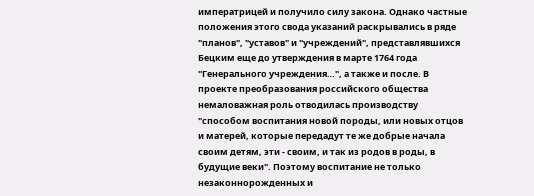императрицей и получило силу закона. Однако частные положения этого свода указаний раскрывались в ряде "планов", "уставов" и "учреждений", представлявшихся Бецким еще до утверждения в марте 1764 года "Генерального учреждения…", а также и после. В проекте преобразования российского общества немаловажная роль отводилась производству "способом воспитания новой породы, или новых отцов и матерей, которые передадут те же добрые начала своим детям, эти - своим, и так из родов в роды, в будущие веки". Поэтому воспитание не только незаконнорожденных и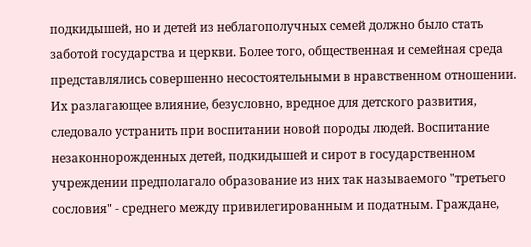подкидышей, но и детей из неблагополучных семей должно было стать заботой государства и церкви. Более того, общественная и семейная среда представлялись совершенно несостоятельными в нравственном отношении. Их разлагающее влияние, безусловно, вредное для детского развития, следовало устранить при воспитании новой породы людей. Воспитание незаконнорожденных детей, подкидышей и сирот в государственном учреждении предполагало образование из них так называемого "третьего сословия" - среднего между привилегированным и податным. Граждане,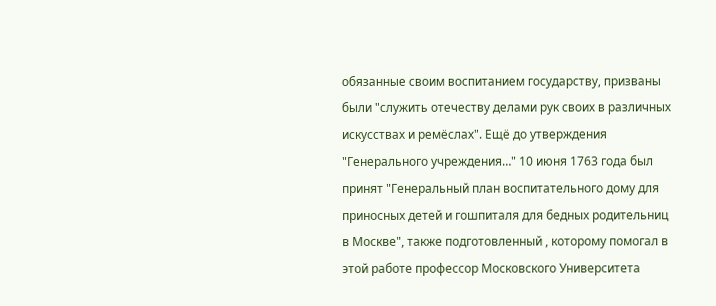обязанные своим воспитанием государству, призваны были "служить отечеству делами рук своих в различных искусствах и ремёслах". Ещё до утверждения "Генерального учреждения…" 10 июня 1763 года был принят "Генеральный план воспитательного дому для приносных детей и гошпиталя для бедных родительниц в Москве", также подготовленный , которому помогал в этой работе профессор Московского Университета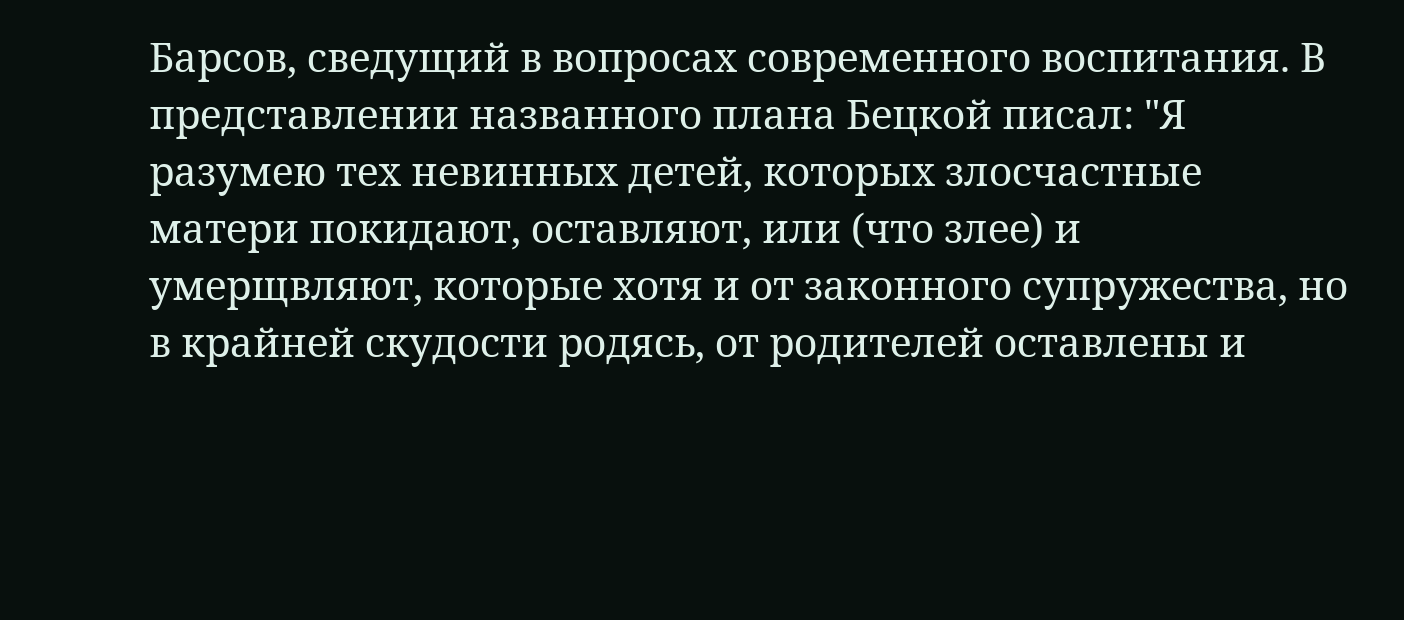Барсов, сведущий в вопросах современного воспитания. В представлении названного плана Бецкой писал: "Я разумею тех невинных детей, которых злосчастные матери покидают, оставляют, или (что злее) и умерщвляют, которые хотя и от законного супружества, но в крайней скудости родясь, от родителей оставлены и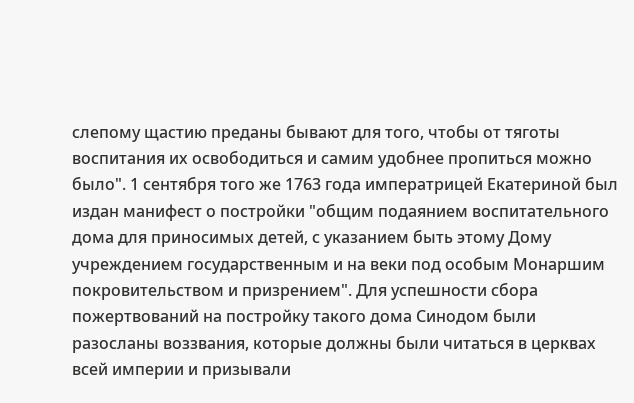слепому щастию преданы бывают для того, чтобы от тяготы воспитания их освободиться и самим удобнее пропиться можно было". 1 сентября того же 1763 года императрицей Екатериной был издан манифест о постройки "общим подаянием воспитательного дома для приносимых детей, с указанием быть этому Дому учреждением государственным и на веки под особым Монаршим покровительством и призрением". Для успешности сбора пожертвований на постройку такого дома Синодом были разосланы воззвания, которые должны были читаться в церквах всей империи и призывали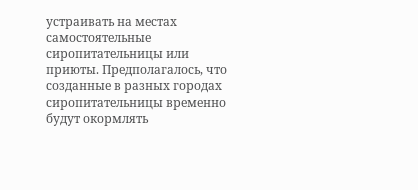устраивать на местах самостоятельные сиропитательницы или приюты. Предполагалось, что созданные в разных городах сиропитательницы временно будут окормлять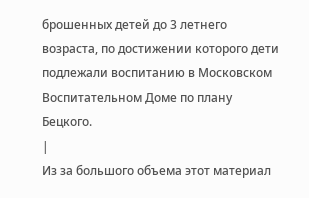брошенных детей до 3 летнего возраста, по достижении которого дети подлежали воспитанию в Московском Воспитательном Доме по плану Бецкого.
|
Из за большого объема этот материал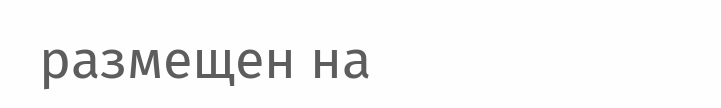размещен на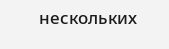нескольких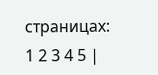страницах:
1 2 3 4 5 |